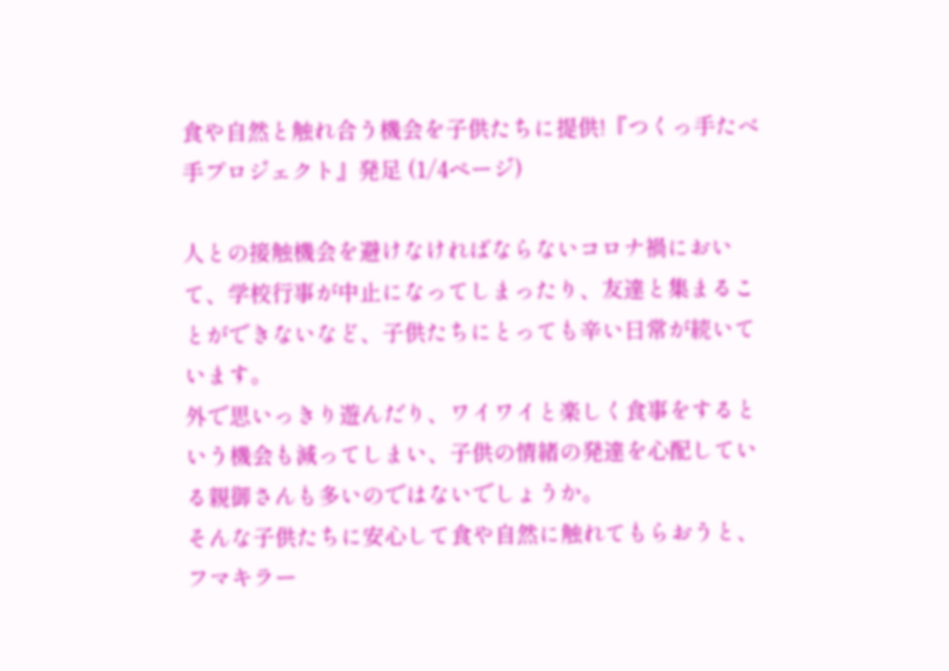食や自然と触れ合う機会を子供たちに提供!『つくっ手たべ手プロジェクト』発足 (1/4ページ)

人との接触機会を避けなければならないコロナ禍において、学校行事が中止になってしまったり、友達と集まることができないなど、子供たちにとっても辛い日常が続いています。
外で思いっきり遊んだり、ワイワイと楽しく食事をするという機会も減ってしまい、子供の情緒の発達を心配している親御さんも多いのではないでしょうか。
そんな子供たちに安心して食や自然に触れてもらおうと、フマキラー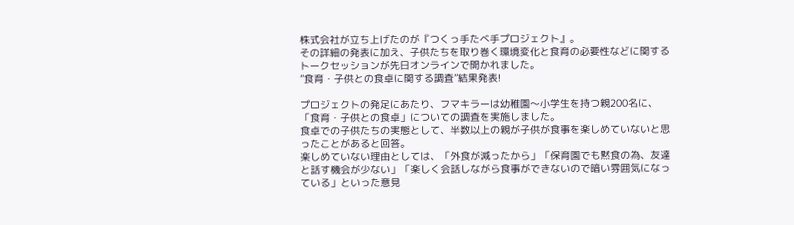株式会社が立ち上げたのが『つくっ手たべ手プロジェクト』。
その詳細の発表に加え、子供たちを取り巻く環境変化と食育の必要性などに関するトークセッションが先日オンラインで開かれました。
”食育・子供との食卓に関する調査”結果発表!

プロジェクトの発足にあたり、フマキラーは幼稚園〜小学生を持つ親200名に、「食育・子供との食卓」についての調査を実施しました。
食卓での子供たちの実態として、半数以上の親が子供が食事を楽しめていないと思ったことがあると回答。
楽しめていない理由としては、「外食が減ったから」「保育園でも黙食の為、友達と話す機会が少ない」「楽しく会話しながら食事ができないので暗い雰囲気になっている」といった意見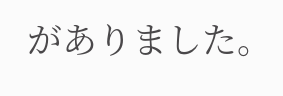がありました。